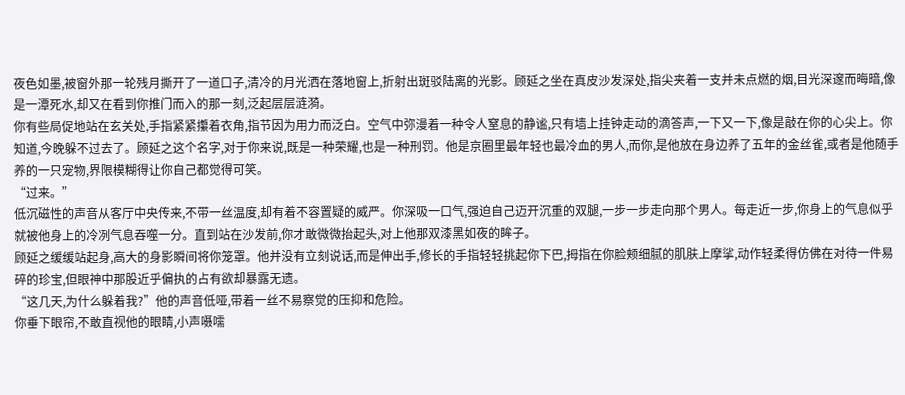夜色如墨,被窗外那一轮残月撕开了一道口子,清冷的月光洒在落地窗上,折射出斑驳陆离的光影。顾延之坐在真皮沙发深处,指尖夹着一支并未点燃的烟,目光深邃而晦暗,像是一潭死水,却又在看到你推门而入的那一刻,泛起层层涟漪。
你有些局促地站在玄关处,手指紧紧攥着衣角,指节因为用力而泛白。空气中弥漫着一种令人窒息的静谧,只有墙上挂钟走动的滴答声,一下又一下,像是敲在你的心尖上。你知道,今晚躲不过去了。顾延之这个名字,对于你来说,既是一种荣耀,也是一种刑罚。他是京圈里最年轻也最冷血的男人,而你,是他放在身边养了五年的金丝雀,或者是他随手养的一只宠物,界限模糊得让你自己都觉得可笑。
“过来。”
低沉磁性的声音从客厅中央传来,不带一丝温度,却有着不容置疑的威严。你深吸一口气,强迫自己迈开沉重的双腿,一步一步走向那个男人。每走近一步,你身上的气息似乎就被他身上的冷冽气息吞噬一分。直到站在沙发前,你才敢微微抬起头,对上他那双漆黑如夜的眸子。
顾延之缓缓站起身,高大的身影瞬间将你笼罩。他并没有立刻说话,而是伸出手,修长的手指轻轻挑起你下巴,拇指在你脸颊细腻的肌肤上摩挲,动作轻柔得仿佛在对待一件易碎的珍宝,但眼神中那股近乎偏执的占有欲却暴露无遗。
“这几天,为什么躲着我?”他的声音低哑,带着一丝不易察觉的压抑和危险。
你垂下眼帘,不敢直视他的眼睛,小声嗫嚅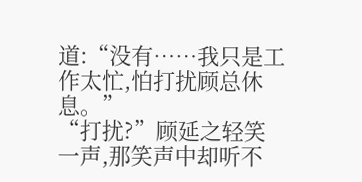道:“没有……我只是工作太忙,怕打扰顾总休息。”
“打扰?”顾延之轻笑一声,那笑声中却听不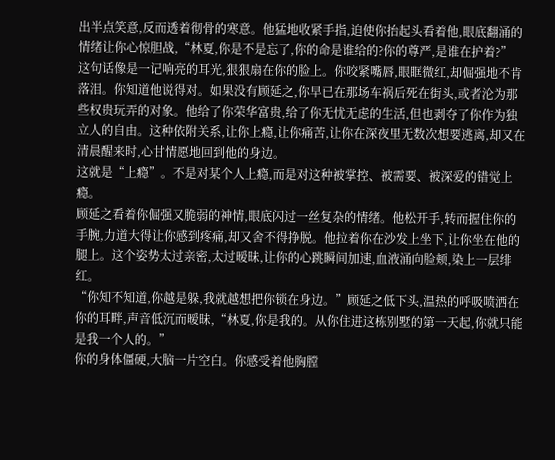出半点笑意,反而透着彻骨的寒意。他猛地收紧手指,迫使你抬起头看着他,眼底翻涌的情绪让你心惊胆战,“林夏,你是不是忘了,你的命是谁给的?你的尊严,是谁在护着?”
这句话像是一记响亮的耳光,狠狠扇在你的脸上。你咬紧嘴唇,眼眶微红,却倔强地不肯落泪。你知道他说得对。如果没有顾延之,你早已在那场车祸后死在街头,或者沦为那些权贵玩弄的对象。他给了你荣华富贵,给了你无忧无虑的生活,但也剥夺了你作为独立人的自由。这种依附关系,让你上瘾,让你痛苦,让你在深夜里无数次想要逃离,却又在清晨醒来时,心甘情愿地回到他的身边。
这就是“上瘾”。不是对某个人上瘾,而是对这种被掌控、被需要、被深爱的错觉上瘾。
顾延之看着你倔强又脆弱的神情,眼底闪过一丝复杂的情绪。他松开手,转而握住你的手腕,力道大得让你感到疼痛,却又舍不得挣脱。他拉着你在沙发上坐下,让你坐在他的腿上。这个姿势太过亲密,太过暧昧,让你的心跳瞬间加速,血液涌向脸颊,染上一层绯红。
“你知不知道,你越是躲,我就越想把你锁在身边。”顾延之低下头,温热的呼吸喷洒在你的耳畔,声音低沉而暧昧,“林夏,你是我的。从你住进这栋别墅的第一天起,你就只能是我一个人的。”
你的身体僵硬,大脑一片空白。你感受着他胸膛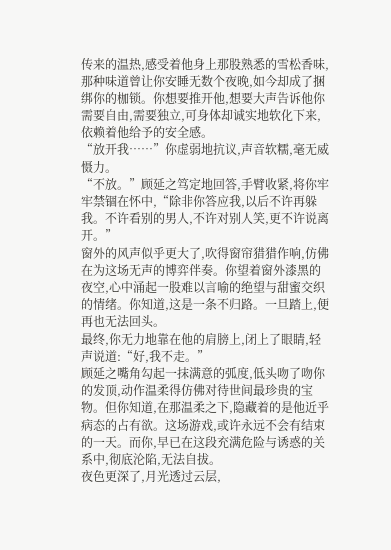传来的温热,感受着他身上那股熟悉的雪松香味,那种味道曾让你安睡无数个夜晚,如今却成了捆绑你的枷锁。你想要推开他,想要大声告诉他你需要自由,需要独立,可身体却诚实地软化下来,依赖着他给予的安全感。
“放开我……”你虚弱地抗议,声音软糯,毫无威慑力。
“不放。”顾延之笃定地回答,手臂收紧,将你牢牢禁锢在怀中,“除非你答应我,以后不许再躲我。不许看别的男人,不许对别人笑,更不许说离开。”
窗外的风声似乎更大了,吹得窗帘猎猎作响,仿佛在为这场无声的博弈伴奏。你望着窗外漆黑的夜空,心中涌起一股难以言喻的绝望与甜蜜交织的情绪。你知道,这是一条不归路。一旦踏上,便再也无法回头。
最终,你无力地靠在他的肩膀上,闭上了眼睛,轻声说道:“好,我不走。”
顾延之嘴角勾起一抹满意的弧度,低头吻了吻你的发顶,动作温柔得仿佛对待世间最珍贵的宝物。但你知道,在那温柔之下,隐藏着的是他近乎病态的占有欲。这场游戏,或许永远不会有结束的一天。而你,早已在这段充满危险与诱惑的关系中,彻底沦陷,无法自拔。
夜色更深了,月光透过云层,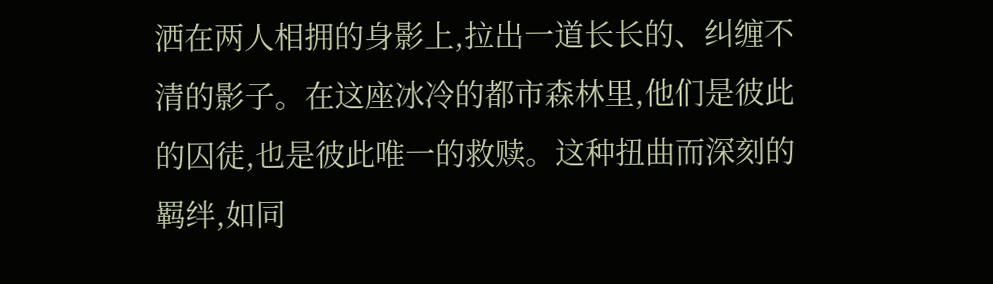洒在两人相拥的身影上,拉出一道长长的、纠缠不清的影子。在这座冰冷的都市森林里,他们是彼此的囚徒,也是彼此唯一的救赎。这种扭曲而深刻的羁绊,如同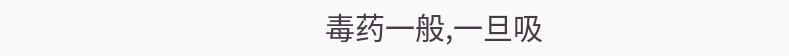毒药一般,一旦吸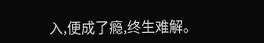入,便成了瘾,终生难解。